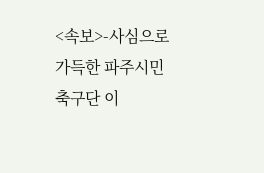<속보>-사심으로 가득한 파주시민축구단 이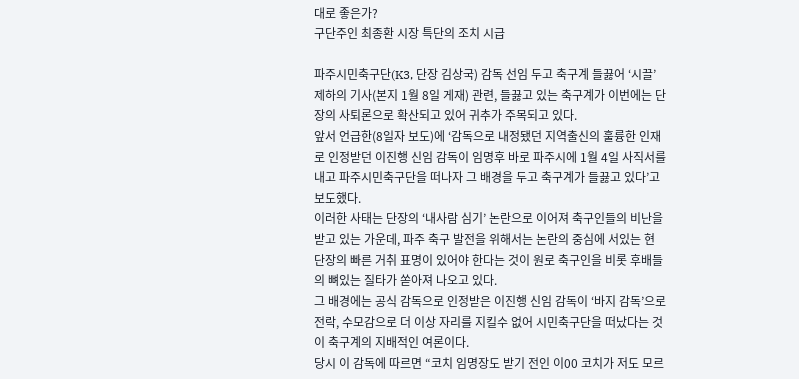대로 좋은가?
구단주인 최종환 시장 특단의 조치 시급

파주시민축구단(K3, 단장 김상국) 감독 선임 두고 축구계 들끓어 ‘시끌’ 제하의 기사(본지 1월 8일 게재) 관련, 들끓고 있는 축구계가 이번에는 단장의 사퇴론으로 확산되고 있어 귀추가 주목되고 있다.
앞서 언급한(8일자 보도)에 ‘감독으로 내정됐던 지역출신의 훌륭한 인재로 인정받던 이진행 신임 감독이 임명후 바로 파주시에 1월 4일 사직서를 내고 파주시민축구단을 떠나자 그 배경을 두고 축구계가 들끓고 있다’고 보도했다.
이러한 사태는 단장의 ‘내사람 심기’ 논란으로 이어져 축구인들의 비난을 받고 있는 가운데, 파주 축구 발전을 위해서는 논란의 중심에 서있는 현 단장의 빠른 거취 표명이 있어야 한다는 것이 원로 축구인을 비롯 후배들의 뼈있는 질타가 쏟아져 나오고 있다.
그 배경에는 공식 감독으로 인정받은 이진행 신임 감독이 ‘바지 감독’으로 전락, 수모감으로 더 이상 자리를 지킬수 없어 시민축구단을 떠났다는 것이 축구계의 지배적인 여론이다.
당시 이 감독에 따르면 “코치 임명장도 받기 전인 이00 코치가 저도 모르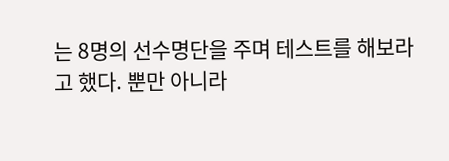는 8명의 선수명단을 주며 테스트를 해보라고 했다. 뿐만 아니라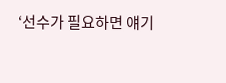‘선수가 필요하면 얘기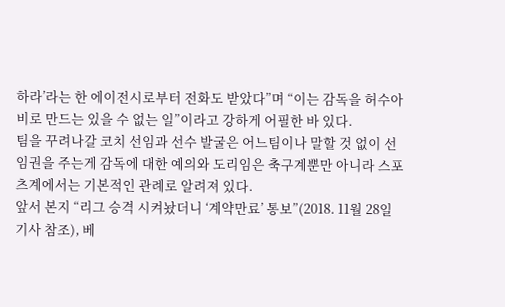하라’라는 한 에이전시로부터 전화도 받았다”며 “이는 감독을 허수아비로 만드는 있을 수 없는 일”이라고 강하게 어필한 바 있다.
팀을 꾸려나갈 코치 선임과 선수 발굴은 어느팀이나 말할 것 없이 선임권을 주는게 감독에 대한 예의와 도리임은 축구계뿐만 아니라 스포츠계에서는 기본적인 관례로 알려져 있다.
앞서 본지 “리그 승격 시켜놨더니 ‘계약만료’ 통보”(2018. 11월 28일 기사 참조), 베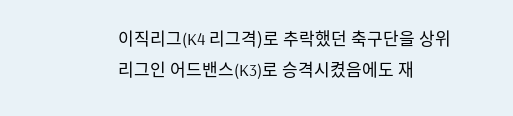이직리그(K4 리그격)로 추락했던 축구단을 상위 리그인 어드밴스(K3)로 승격시켰음에도 재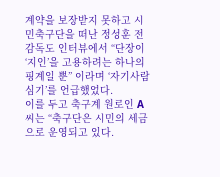계약을 보장받지 못하고 시민축구단을 떠난 정성훈 전 감독도 인터뷰에서 “단장이 ‘지인’을 고용하려는 하나의 핑계일 뿐” 이라며 ‘자기사람 심기’를 언급했었다.
이를 두고 축구계 원로인 A씨는 “축구단은 시민의 세금으로 운영되고 있다.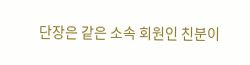단장은 같은 소속 회원인 친분이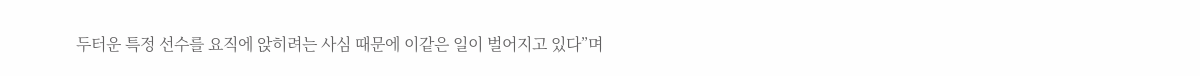두터운 특정 선수를 요직에 앉히려는 사심 때문에 이같은 일이 벌어지고 있다”며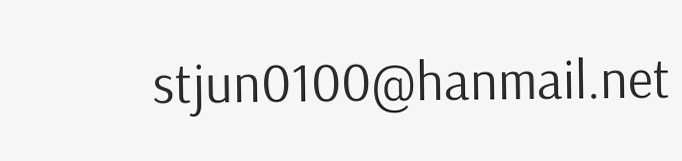stjun0100@hanmail.net